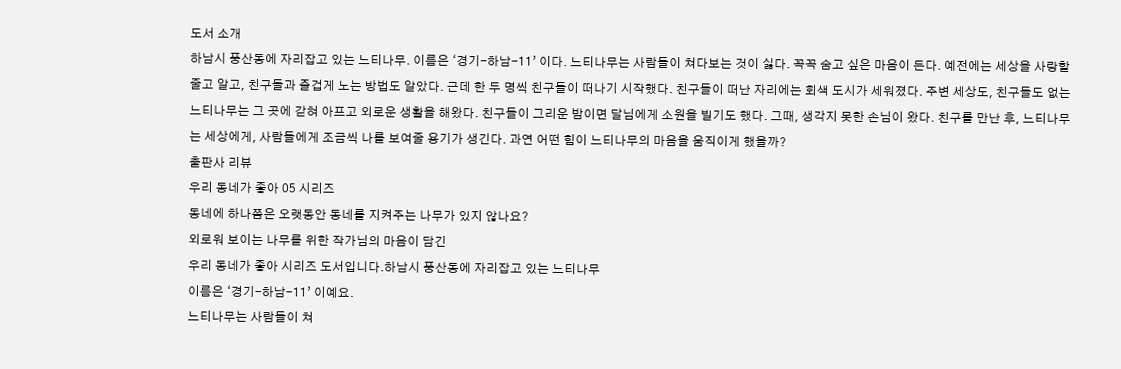도서 소개
하남시 풍산동에 자리잡고 있는 느티나무. 이름은 ‘경기-하남-11’ 이다. 느티나무는 사람들이 쳐다보는 것이 싫다. 꼭꼭 숨고 싶은 마음이 든다. 예전에는 세상을 사랑할 줄고 알고, 친구들과 즐겁게 노는 방법도 알았다. 근데 한 두 명씩 친구들이 떠나기 시작했다. 친구들이 떠난 자리에는 회색 도시가 세워졌다. 주변 세상도, 친구들도 없는 느티나무는 그 곳에 갇혀 아프고 외로운 생활을 해왔다. 친구들이 그리운 밤이면 달님에게 소원을 빌기도 했다. 그때, 생각지 못한 손님이 왔다. 친구를 만난 후, 느티나무는 세상에게, 사람들에게 조금씩 나를 보여줄 용기가 생긴다. 과연 어떤 힘이 느티나무의 마음을 움직이게 했을까?
출판사 리뷰
우리 동네가 좋아 05 시리즈
동네에 하나쯤은 오랫동안 동네를 지켜주는 나무가 있지 않나요?
외로워 보이는 나무를 위한 작가님의 마음이 담긴
우리 동네가 좋아 시리즈 도서입니다.하남시 풍산동에 자리잡고 있는 느티나무
이름은 ‘경기-하남-11’ 이예요.
느티나무는 사람들이 쳐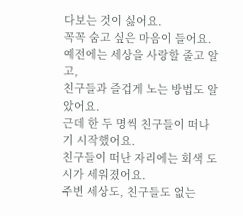다보는 것이 싫어요.
꼭꼭 숨고 싶은 마음이 들어요.
예전에는 세상을 사랑할 줄고 알고,
친구들과 즐겁게 노는 방법도 알았어요.
근데 한 두 명씩 친구들이 떠나기 시작했어요.
친구들이 떠난 자리에는 회색 도시가 세워졌어요.
주변 세상도, 친구들도 없는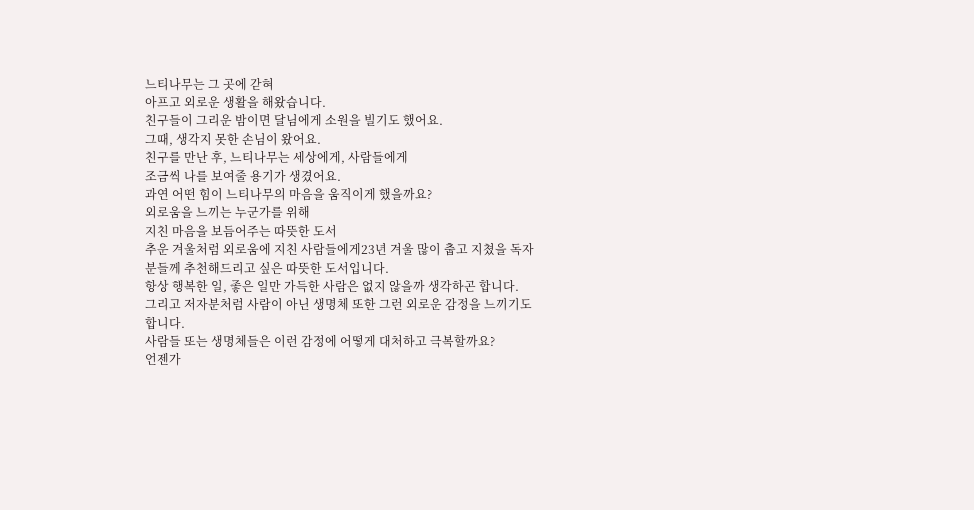느티나무는 그 곳에 갇혀
아프고 외로운 생활을 해왔습니다.
친구들이 그리운 밤이면 달님에게 소원을 빌기도 했어요.
그때, 생각지 못한 손님이 왔어요.
친구를 만난 후, 느티나무는 세상에게, 사람들에게
조금씩 나를 보여줄 용기가 생겼어요.
과연 어떤 힘이 느티나무의 마음을 움직이게 했을까요?
외로움을 느끼는 누군가를 위해
지친 마음을 보듬어주는 따뜻한 도서
추운 겨울처럼 외로움에 지친 사람들에게23년 겨울 많이 춥고 지쳤을 독자분들께 추천해드리고 싶은 따뜻한 도서입니다.
항상 행복한 일, 좋은 일만 가득한 사람은 없지 않을까 생각하곤 합니다.
그리고 저자분처럼 사람이 아닌 생명체 또한 그런 외로운 감정을 느끼기도 합니다.
사람들 또는 생명체들은 이런 감정에 어떻게 대처하고 극복할까요?
언젠가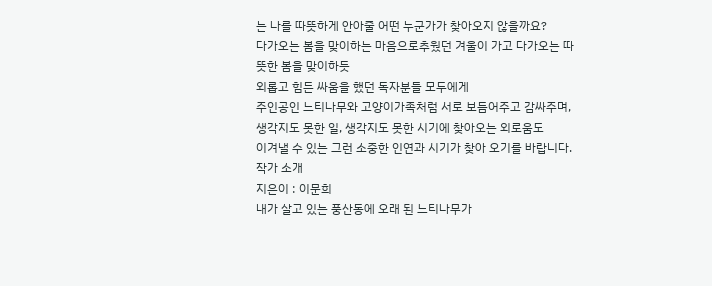는 나를 따뜻하게 안아줄 어떤 누군가가 찾아오지 않을까요?
다가오는 봄을 맞이하는 마음으로추웠던 겨울이 가고 다가오는 따뜻한 봄을 맞이하듯
외롭고 힘든 싸움을 했던 독자분들 모두에게
주인공인 느티나무와 고양이가족처럼 서로 보듬어주고 감싸주며,
생각지도 못한 일, 생각지도 못한 시기에 찾아오는 외로움도
이겨낼 수 있는 그런 소중한 인연과 시기가 찾아 오기를 바랍니다.
작가 소개
지은이 : 이문희
내가 살고 있는 풍산동에 오래 된 느티나무가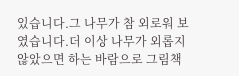있습니다.그 나무가 참 외로워 보였습니다.더 이상 나무가 외롭지 않았으면 하는 바람으로 그림책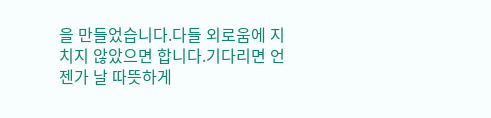을 만들었습니다.다들 외로움에 지치지 않았으면 합니다.기다리면 언젠가 날 따뜻하게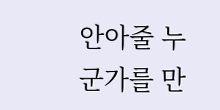안아줄 누군가를 만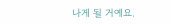나게 될 거예요.